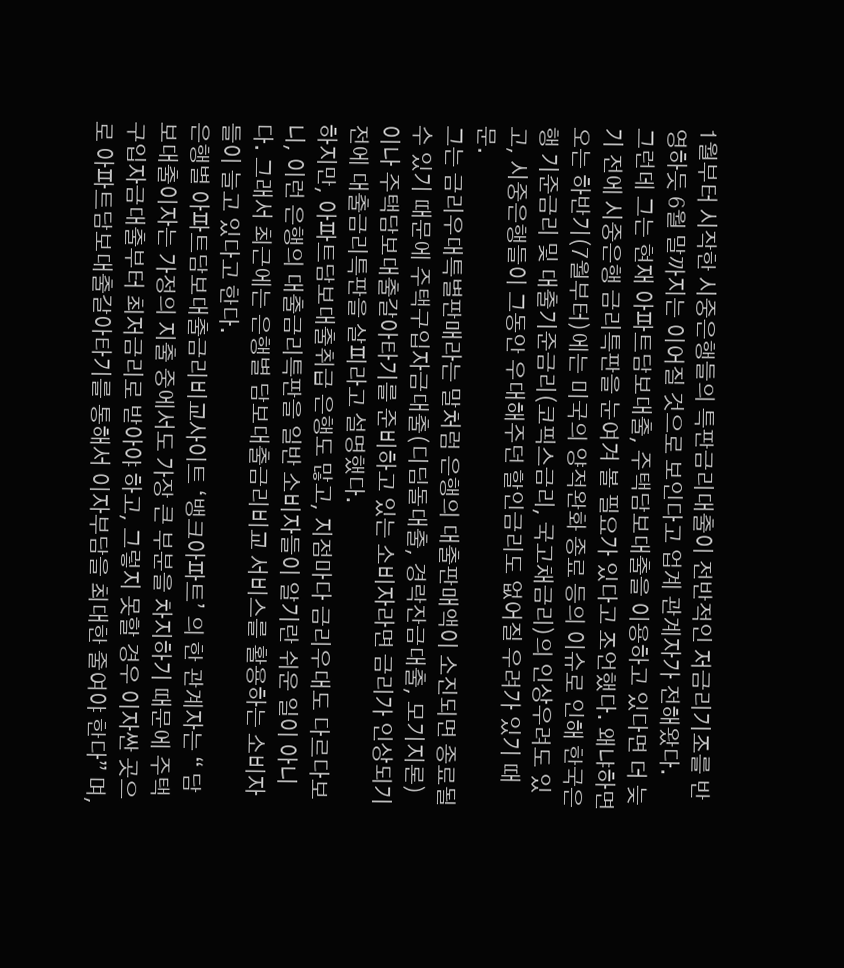1월부터 시작한 시중은행들의 특판금리대출이 전반적인 저금리기조를 반영하듯 6월 말까지는 이어질 것으로 보인다고 업계 관계자가 전해왔다.
그런데 그는 현재 아파트담보대출, 주택담보대출을 이용하고 있다면 더 늦기 전에 시중은행 금리특판을 눈여겨 볼 필요가 있다고 조언했다. 왜냐하면 오는 하반기(7월부터)에는 미국의 양적완화 종료 등의 이슈로 인해 한국은행 기준금리 및 대출기준금리(코픽스금리, 국고채금리)의 인상우려도 있고, 시중은행들이 그동안 우대해주던 할인금리도 없어질 우려가 있기 때문.
그는 금리우대특별판매라는 말처럼 은행의 대출판매액이 소진되면 종료될 수 있기 때문에 주택구입자금대출(디딤돌대출, 경락잔금대출, 모기지론) 이나 주택담보대출갈아타기를 준비하고 있는 소비자라면 금리가 인상되기 전에 대출금리특판을 살피라고 설명했다.
하지만, 아파트담보대출취급 은행도 많고, 지점마다 금리우대도 다르다보니, 이런 은행의 대출금리특판을 일반 소비자들이 알기란 쉬운 일이 아니다. 그래서 최근에는 은행별 담보대출금리비교 서비스를 활용하는 소비자들이 늘고 있다고 한다.
은행별 아파트담보대출금리비교사이트 ‘뱅크아파트’ 의 한 관계자는 “ 담보대출이자는 가정의 지출 중에서도 가장 큰 부분을 차지하기 때문에 주택구입자금대출부터 최저금리로 받아야 하고, 그렇지 못할 경우 이자싼 곳으로 아파트담보대출갈아타기를 통해서 이자부담을 최대한 줄여야 한다” 며,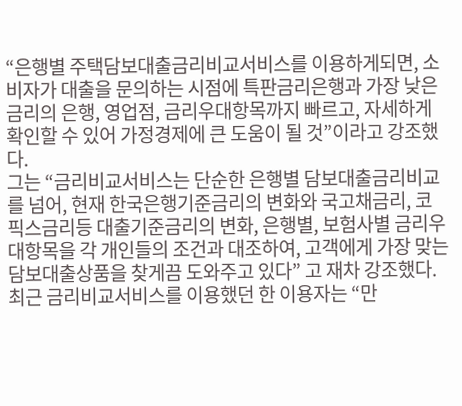“은행별 주택담보대출금리비교서비스를 이용하게되면, 소비자가 대출을 문의하는 시점에 특판금리은행과 가장 낮은 금리의 은행, 영업점, 금리우대항목까지 빠르고, 자세하게 확인할 수 있어 가정경제에 큰 도움이 될 것”이라고 강조했다.
그는 “금리비교서비스는 단순한 은행별 담보대출금리비교를 넘어, 현재 한국은행기준금리의 변화와 국고채금리, 코픽스금리등 대출기준금리의 변화, 은행별, 보험사별 금리우대항목을 각 개인들의 조건과 대조하여, 고객에게 가장 맞는 담보대출상품을 찾게끔 도와주고 있다” 고 재차 강조했다.
최근 금리비교서비스를 이용했던 한 이용자는 “만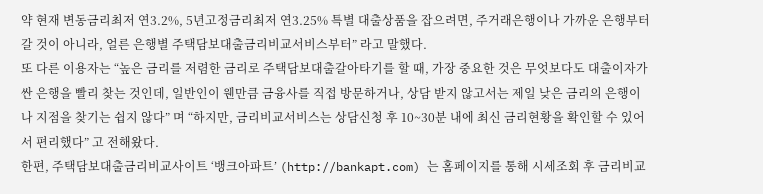약 현재 변동금리최저 연3.2%, 5년고정금리최저 연3.25% 특별 대출상품을 잡으려면, 주거래은행이나 가까운 은행부터 갈 것이 아니라, 얼른 은행별 주택담보대출금리비교서비스부터” 라고 말했다.
또 다른 이용자는 “높은 금리를 저렴한 금리로 주택담보대출갈아타기를 할 때, 가장 중요한 것은 무엇보다도 대출이자가 싼 은행을 빨리 찾는 것인데, 일반인이 웬만큼 금융사를 직접 방문하거나, 상담 받지 않고서는 제일 낮은 금리의 은행이나 지점을 찾기는 쉽지 않다” 며 “하지만, 금리비교서비스는 상담신청 후 10~30분 내에 최신 금리현황을 확인할 수 있어서 편리했다” 고 전해왔다.
한편, 주택담보대출금리비교사이트 ‘뱅크아파트’ (http://bankapt.com) 는 홈페이지를 통해 시세조회 후 금리비교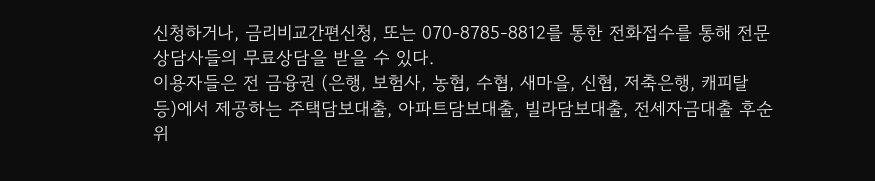신청하거나, 금리비교간편신청, 또는 070-8785-8812를 통한 전화접수를 통해 전문상담사들의 무료상담을 받을 수 있다.
이용자들은 전 금융권 (은행, 보험사, 농협, 수협, 새마을, 신협, 저축은행, 캐피탈 등)에서 제공하는 주택담보대출, 아파트담보대출, 빌라담보대출, 전세자금대출 후순위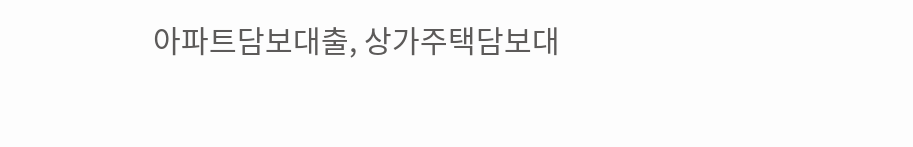아파트담보대출, 상가주택담보대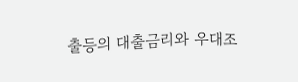출등의 대출금리와 우대조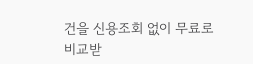건을 신용조회 없이 무료로 비교받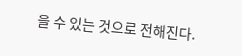을 수 있는 것으로 전해진다.